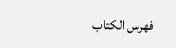فهرس الكتاب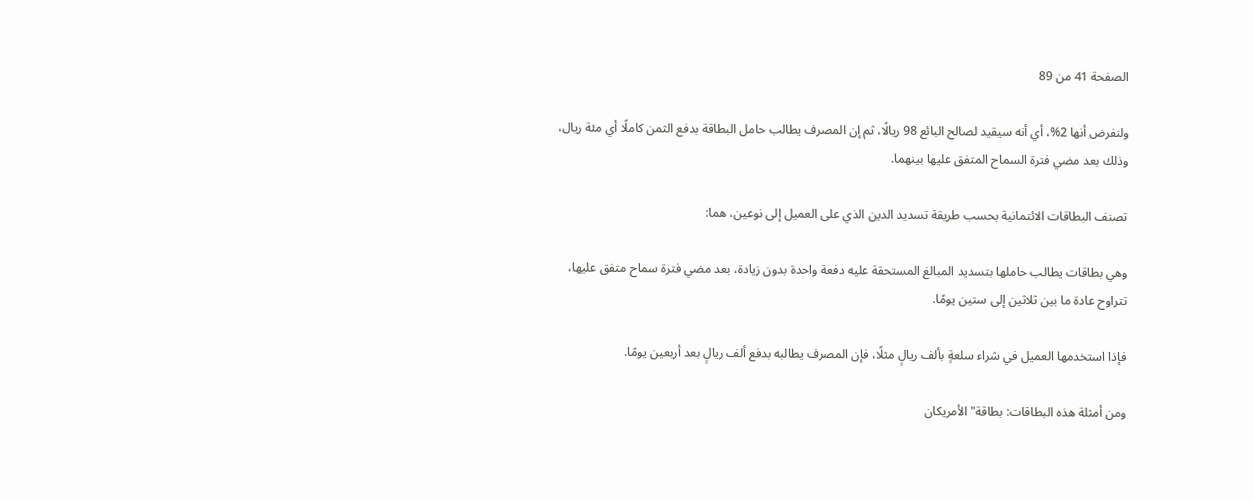الصفحة 41 من 89

ولنفرض أنها 2%، أي أنه سيقيد لصالح البائع 98 ريالًا، ثم إن المصرف يطالب حامل البطاقة بدفع الثمن كاملًا أي مئة ريال، وذلك بعد مضي فترة السماح المتفق عليها بينهما.

تصنف البطاقات الائتمانية بحسب طريقة تسديد الدين الذي على العميل إلى نوعين، هما:

وهي بطاقات يطالب حاملها بتسديد المبالغ المستحقة عليه دفعة واحدة بدون زيادة، بعد مضي فترة سماح متفق عليها، تتراوح عادة ما بين ثلاثين إلى ستين يومًا.

فإذا استخدمها العميل في شراء سلعةٍ بألف ريالٍ مثلًا، فإن المصرف يطالبه بدفع ألف ريالٍ بعد أربعين يومًا.

ومن أمثلة هذه البطاقات: بطاقة"الأمريكان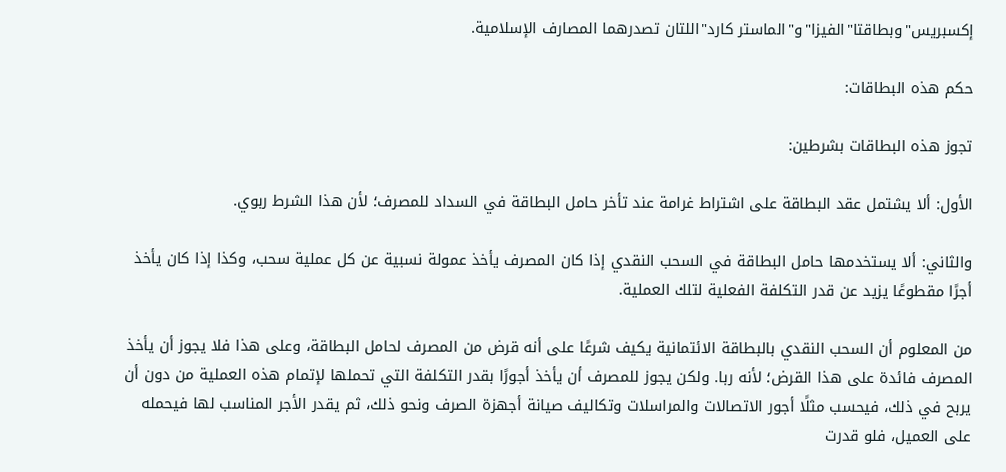إكسبريس"وبطاقتا"الفيزا"و"الماستر كارد"اللتان تصدرهما المصارف الإسلامية.

حكم هذه البطاقات:

تجوز هذه البطاقات بشرطين:

الأول: ألا يشتمل عقد البطاقة على اشتراط غرامة عند تأخر حامل البطاقة في السداد للمصرف؛ لأن هذا الشرط ربوي.

والثاني: ألا يستخدمها حامل البطاقة في السحب النقدي إذا كان المصرف يأخذ عمولة نسبية عن كل عملية سحب، وكذا إذا كان يأخذ أجرًا مقطوعًا يزيد عن قدر التكلفة الفعلية لتلك العملية.

من المعلوم أن السحب النقدي بالبطاقة الائتمانية يكيف شرعًا على أنه قرض من المصرف لحامل البطاقة، وعلى هذا فلا يجوز أن يأخذ المصرف فائدة على هذا القرض؛ لأنه ربا. ولكن يجوز للمصرف أن يأخذ أجورًا بقدر التكلفة التي تحملها لإتمام هذه العملية من دون أن يربح في ذلك، فيحسب مثلًا أجور الاتصالات والمراسلات وتكاليف صيانة أجهزة الصرف ونحو ذلك، ثم يقدر الأجر المناسب لها فيحمله على العميل، فلو قدرت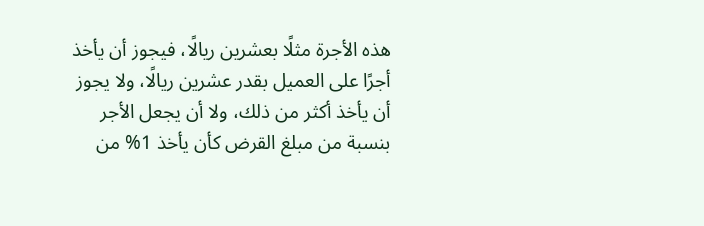هذه الأجرة مثلًا بعشرين ريالًا، فيجوز أن يأخذ أجرًا على العميل بقدر عشرين ريالًا، ولا يجوز أن يأخذ أكثر من ذلك، ولا أن يجعل الأجر بنسبة من مبلغ القرض كأن يأخذ 1% من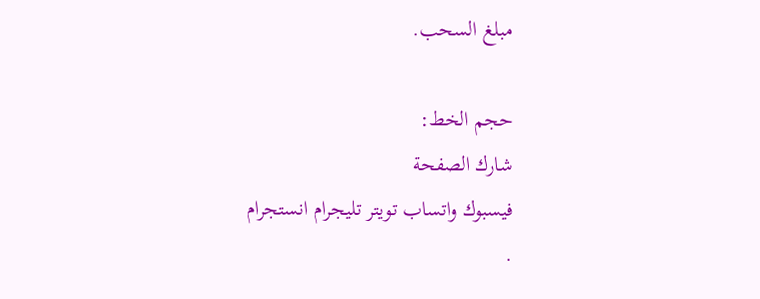مبلغ السحب.

حجم الخط:
شارك الصفحة
فيسبوك واتساب تويتر تليجرام انستجرام
.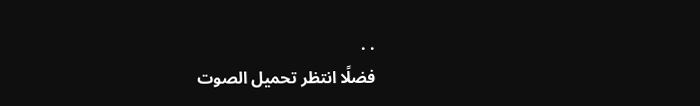. .
فضلًا انتظر تحميل الصوت